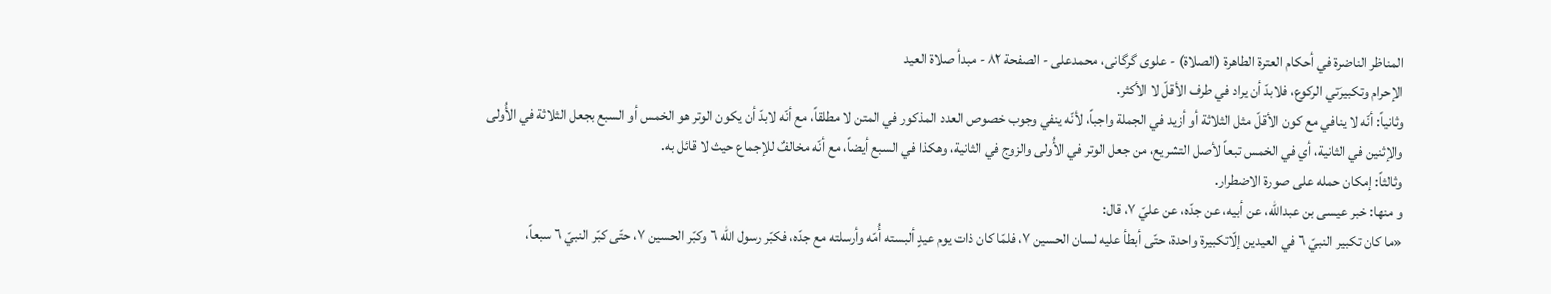المناظر الناضرة في أحکام العترة الطاهرة (الصلاة) - علوی گرگانی، محمدعلی - الصفحة ٨٢ - مبدأ صلاة العيد
الإحرام وتكبيرَتي الركوع، فلابدّ أن يراد في طرف الأقلّ لا الأكثر.
وثانياً: أنّه لا ينافي مع كون الأقلّ مثل الثلاثة أو أزيد في الجملة واجباً، لأنّه ينفي وجوب خصوص العدد المذكور في المتن لا مطلقاً، مع أنّه لابدّ أن يكون الوتر هو الخمس أو السبع بجعل الثلاثة في الأُولى والإثنين في الثانية، أي في الخمس تبعاً لأصل التشريع، من جعل الوتر في الأُولى والزوج في الثانية، وهكذا في السبع أيضاً، مع أنّه مخالفٌ للإجماع حيث لا قائل به.
وثالثاً: إمكان حمله على صورة الاضطرار.
و منها: خبر عيسى بن عبداللّٰه، عن أبيه، عن جدّه، عن عليّ ٧، قال:
«ما كان تكبير النبيّ ٦ في العيدين إلّاتكبيرة واحدة، حتّى أبطأ عليه لسان الحسين ٧، فلمّا كان ذات يوم عيدٍ ألبسته أُمّه وأرسلته مع جدّه، فكبّر رسول اللّٰه ٦ وكبّر الحسين ٧، حتّى كبّر النبيّ ٦ سبعاً،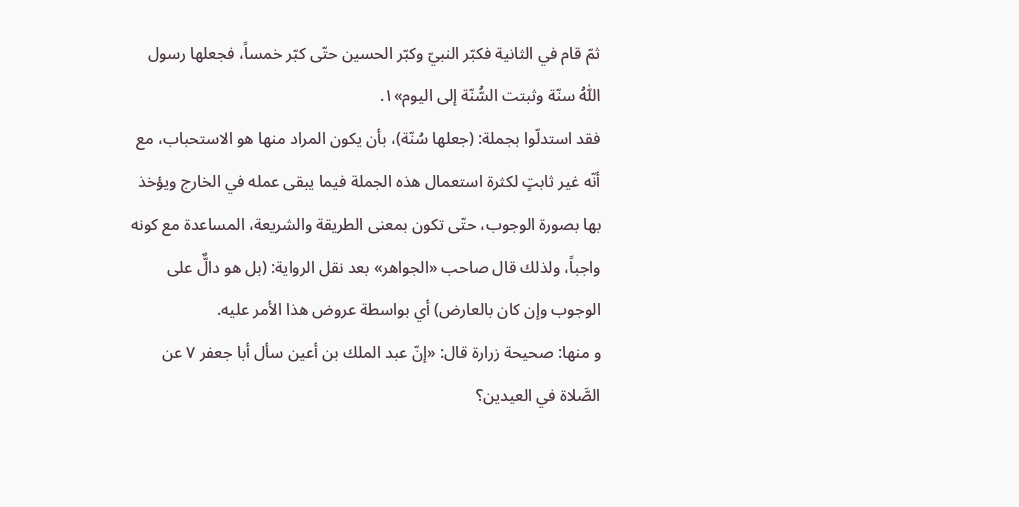ثمّ قام في الثانية فكبّر النبيّ وكبّر الحسين حتّى كبّر خمساً، فجعلها رسول اللّٰهُ سنّة وثبتت السُّنّة إلى اليوم»١.
فقد استدلّوا بجملة: (جعلها سُنّة)، بأن يكون المراد منها هو الاستحباب، مع أنّه غير ثابتٍ لكثرة استعمال هذه الجملة فيما يبقى عمله في الخارج ويؤخذ بها بصورة الوجوب، حتّى تكون بمعنى الطريقة والشريعة، المساعدة مع كونه واجباً، ولذلك قال صاحب «الجواهر» بعد نقل الرواية: (بل هو دالٌّ على الوجوب وإن كان بالعارض) أي بواسطة عروض هذا الأمر عليه.
و منها: صحيحة زرارة قال: «إنّ عبد الملك بن أعين سأل أبا جعفر ٧ عن الصَّلاة في العيدين؟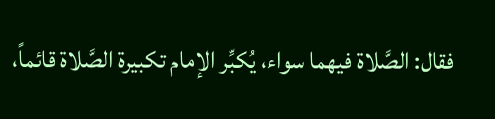فقال: الصَّلاة فيهما سواء، يُكبِّر الإمام تكبيرة الصَّلاة قائماً،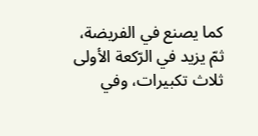كما يصنع في الفريضة، ثمّ يزيد في الرّكعة الأولى ثلاث تكبيرات، وفي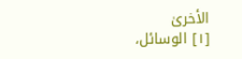الأخرىٰ
[١] الوسائل،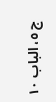ج ٥، الباب ١٠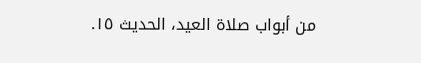من أبواب صلاة العيد، الحديث ١٥.